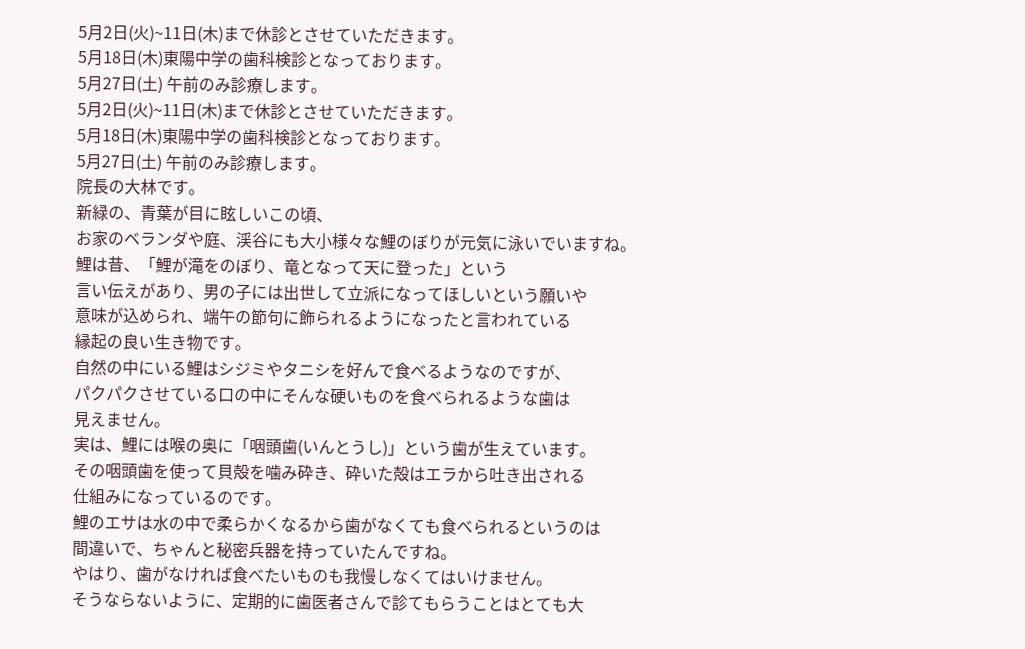5月2日(火)~11日(木)まで休診とさせていただきます。
5月18日(木)東陽中学の歯科検診となっております。
5月27日(土) 午前のみ診療します。
5月2日(火)~11日(木)まで休診とさせていただきます。
5月18日(木)東陽中学の歯科検診となっております。
5月27日(土) 午前のみ診療します。
院長の大林です。
新緑の、青葉が目に眩しいこの頃、
お家のベランダや庭、渓谷にも大小様々な鯉のぼりが元気に泳いでいますね。
鯉は昔、「鯉が滝をのぼり、竜となって天に登った」という
言い伝えがあり、男の子には出世して立派になってほしいという願いや
意味が込められ、端午の節句に飾られるようになったと言われている
縁起の良い生き物です。
自然の中にいる鯉はシジミやタニシを好んで食べるようなのですが、
パクパクさせている口の中にそんな硬いものを食べられるような歯は
見えません。
実は、鯉には喉の奥に「咽頭歯(いんとうし)」という歯が生えています。
その咽頭歯を使って貝殻を噛み砕き、砕いた殻はエラから吐き出される
仕組みになっているのです。
鯉のエサは水の中で柔らかくなるから歯がなくても食べられるというのは
間違いで、ちゃんと秘密兵器を持っていたんですね。
やはり、歯がなければ食べたいものも我慢しなくてはいけません。
そうならないように、定期的に歯医者さんで診てもらうことはとても大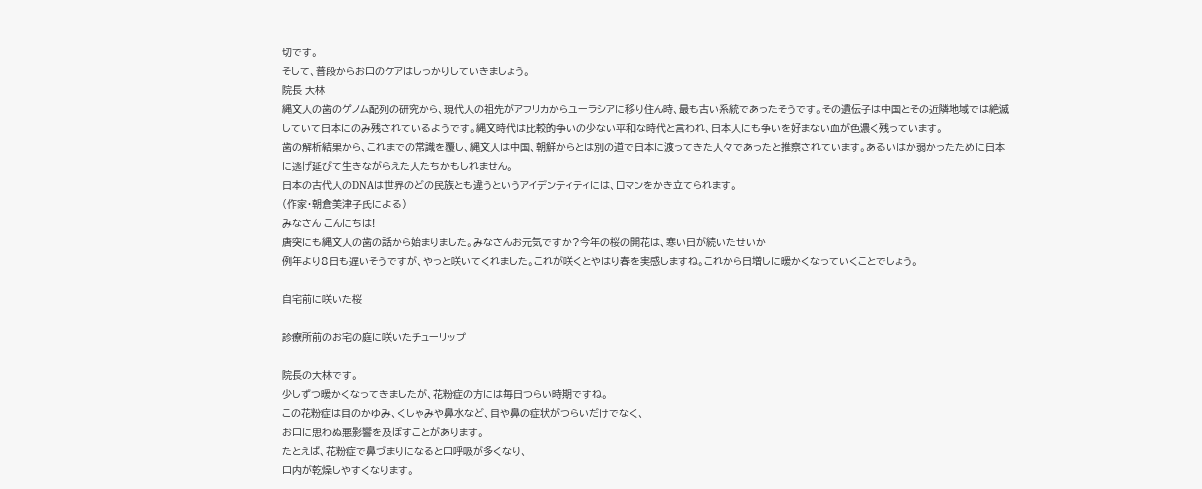切です。
そして、普段からお口のケアはしっかりしていきましょう。
院長 大林
縄文人の歯のゲノム配列の研究から、現代人の祖先がアフリカからユーラシアに移り住ん時、最も古い系統であったそうです。その遺伝子は中国とその近隣地域では絶滅していて日本にのみ残されているようです。縄文時代は比較的争いの少ない平和な時代と言われ、日本人にも争いを好まない血が色濃く残っています。
歯の解析結果から、これまでの常識を覆し、縄文人は中国、朝鮮からとは別の道で日本に渡ってきた人々であったと推察されています。あるいはか弱かったために日本に逃げ延びて生きながらえた人たちかもしれません。
日本の古代人のDNAは世界のどの民族とも違うというアイデンティティには、ロマンをかき立てられます。
(作家・朝倉美津子氏による)
みなさん こんにちは!
唐突にも縄文人の歯の話から始まりました。みなさんお元気ですか?今年の桜の開花は、寒い日が続いたせいか
例年より8日も遅いそうですが、やっと咲いてくれました。これが咲くとやはり春を実感しますね。これから日増しに暖かくなっていくことでしょう。

自宅前に咲いた桜

診療所前のお宅の庭に咲いたチューリップ

院長の大林です。
少しずつ暖かくなってきましたが、花粉症の方には毎日つらい時期ですね。
この花粉症は目のかゆみ、くしゃみや鼻水など、目や鼻の症状がつらいだけでなく、
お口に思わぬ悪影響を及ぼすことがあります。
たとえば、花粉症で鼻づまりになると口呼吸が多くなり、
口内が乾燥しやすくなります。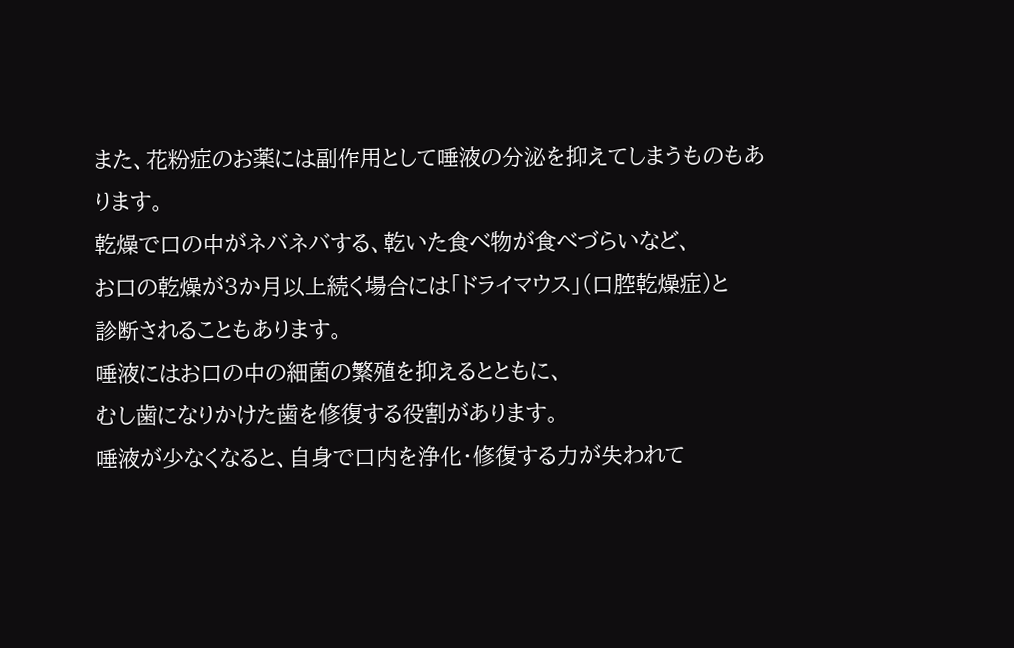また、花粉症のお薬には副作用として唾液の分泌を抑えてしまうものもあります。
乾燥で口の中がネバネバする、乾いた食べ物が食べづらいなど、
お口の乾燥が3か月以上続く場合には「ドライマウス」(口腔乾燥症)と
診断されることもあります。
唾液にはお口の中の細菌の繁殖を抑えるとともに、
むし歯になりかけた歯を修復する役割があります。
唾液が少なくなると、自身で口内を浄化・修復する力が失われて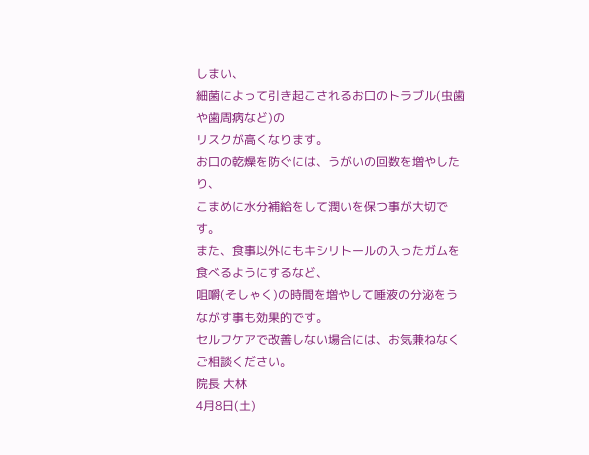しまい、
細菌によって引き起こされるお口のトラブル(虫歯や歯周病など)の
リスクが高くなります。
お口の乾燥を防ぐには、うがいの回数を増やしたり、
こまめに水分補給をして潤いを保つ事が大切です。
また、食事以外にもキシリトールの入ったガムを食べるようにするなど、
咀嚼(そしゃく)の時間を増やして唾液の分泌をうながす事も効果的です。
セルフケアで改善しない場合には、お気兼ねなくご相談ください。
院長 大林
4月8日(土)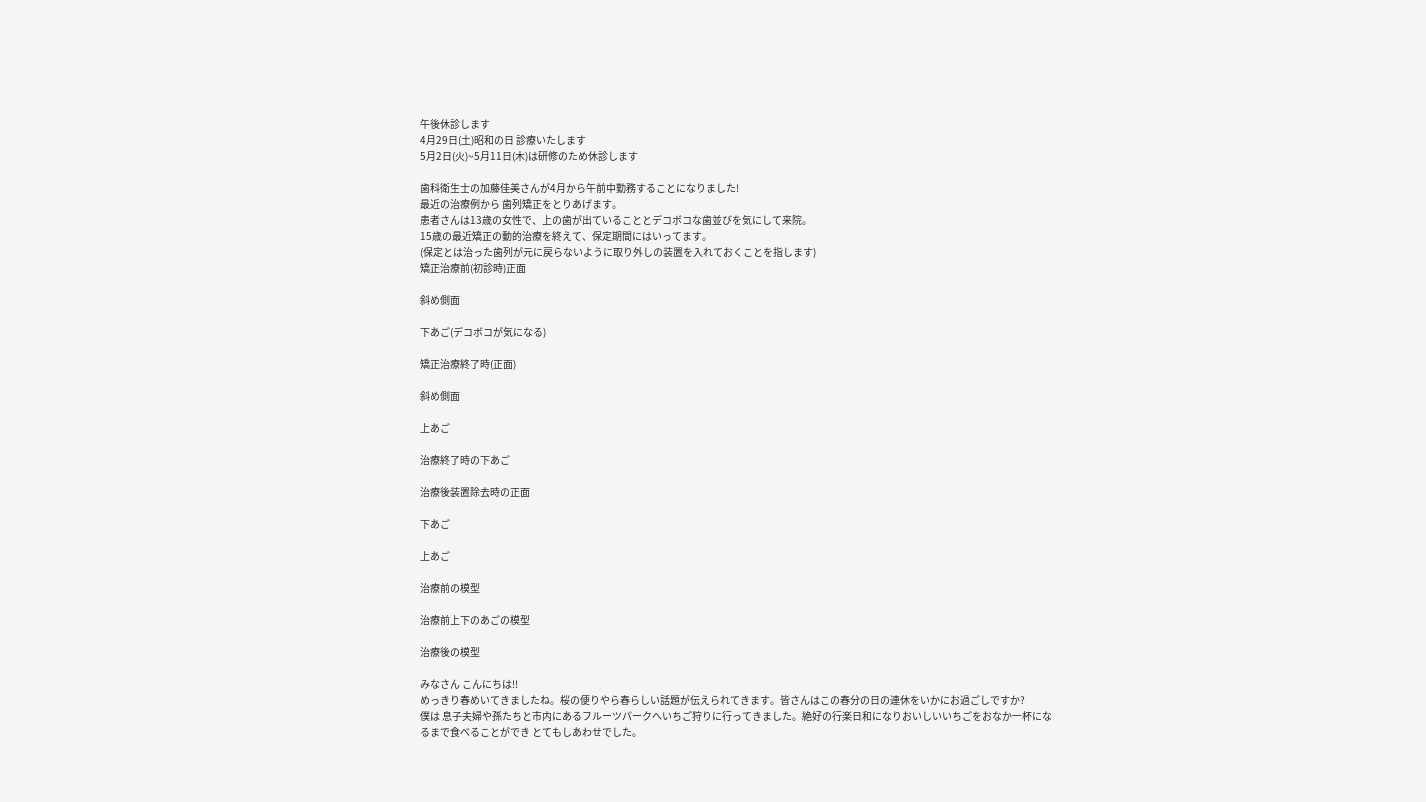午後休診します
4月29日(土)昭和の日 診療いたします
5月2日(火)~5月11日(木)は研修のため休診します

歯科衛生士の加藤佳美さんが4月から午前中勤務することになりました!
最近の治療例から 歯列矯正をとりあげます。
患者さんは13歳の女性で、上の歯が出ていることとデコボコな歯並びを気にして来院。
15歳の最近矯正の動的治療を終えて、保定期間にはいってます。
(保定とは治った歯列が元に戻らないように取り外しの装置を入れておくことを指します)
矯正治療前(初診時)正面

斜め側面

下あご(デコボコが気になる)

矯正治療終了時(正面)

斜め側面

上あご

治療終了時の下あご

治療後装置除去時の正面

下あご

上あご

治療前の模型

治療前上下のあごの模型

治療後の模型

みなさん こんにちは!!
めっきり春めいてきましたね。桜の便りやら春らしい話題が伝えられてきます。皆さんはこの春分の日の連休をいかにお過ごしですか?
僕は 息子夫婦や孫たちと市内にあるフルーツパークへいちご狩りに行ってきました。絶好の行楽日和になりおいしいいちごをおなか一杯になるまで食べることができ とてもしあわせでした。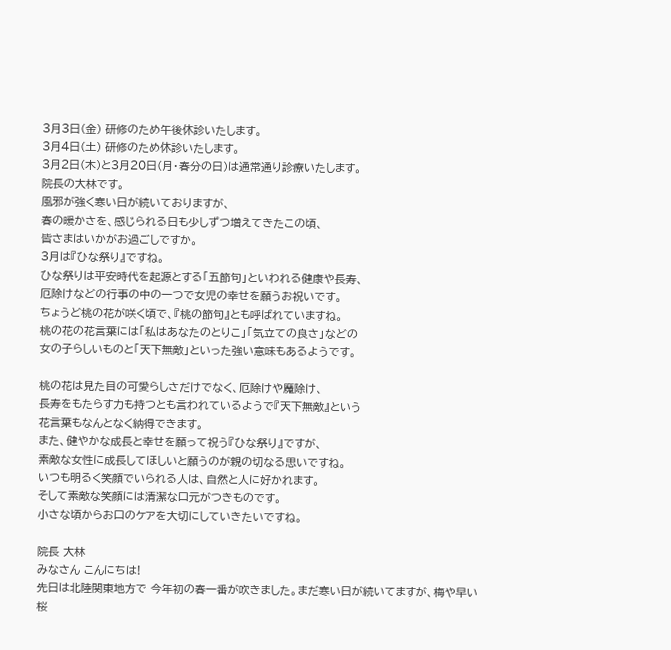3月3日(金) 研修のため午後休診いたします。
3月4日(土) 研修のため休診いたします。
3月2日(木)と3月20日(月・春分の日)は通常通り診療いたします。
院長の大林です。
風邪が強く寒い日が続いておりますが、
春の暖かさを、感じられる日も少しずつ増えてきたこの頃、
皆さまはいかがお過ごしですか。
3月は『ひな祭り』ですね。
ひな祭りは平安時代を起源とする「五節句」といわれる健康や長寿、
厄除けなどの行事の中の一つで女児の幸せを願うお祝いです。
ちょうど桃の花が咲く頃で、『桃の節句』とも呼ばれていますね。
桃の花の花言葉には「私はあなたのとりこ」「気立ての良さ」などの
女の子らしいものと「天下無敵」といった強い意味もあるようです。

桃の花は見た目の可愛らしさだけでなく、厄除けや魔除け、
長寿をもたらす力も持つとも言われているようで『天下無敵』という
花言葉もなんとなく納得できます。
また、健やかな成長と幸せを願って祝う『ひな祭り』ですが、
素敵な女性に成長してほしいと願うのが親の切なる思いですね。
いつも明るく笑顔でいられる人は、自然と人に好かれます。
そして素敵な笑顔には清潔な口元がつきものです。
小さな頃からお口のケアを大切にしていきたいですね。

院長 大林
みなさん こんにちは!
先日は北陸関東地方で 今年初の春一番が吹きました。まだ寒い日が続いてますが、梅や早い桜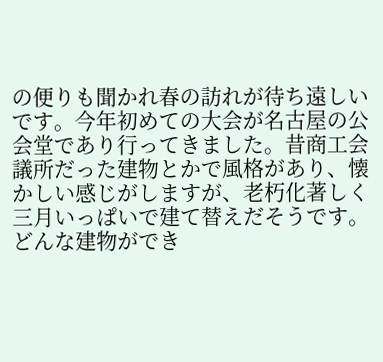の便りも聞かれ春の訪れが待ち遠しいです。今年初めての大会が名古屋の公会堂であり行ってきました。昔商工会議所だった建物とかで風格があり、懐かしい感じがしますが、老朽化著しく三月いっぱいで建て替えだそうです。どんな建物ができ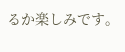るか楽しみです。